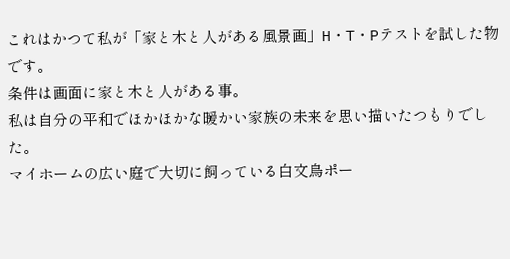これはかつて私が「家と木と人がある風景画」H・T・Pテストを試した物です。
条件は画面に家と木と人がある事。
私は自分の平和でほかほかな暖かい家族の未来を思い描いたつもりでした。
マイホームの広い庭で大切に飼っている白文鳥ポー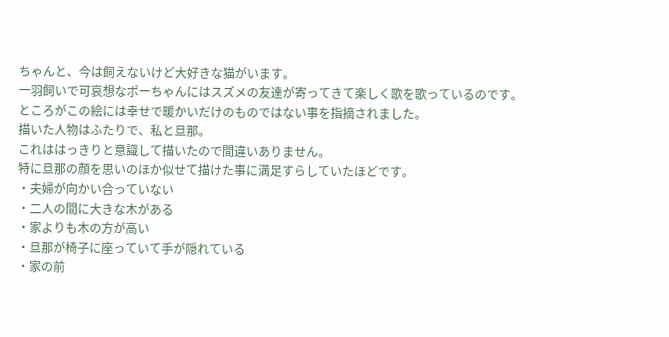ちゃんと、今は飼えないけど大好きな猫がいます。
一羽飼いで可哀想なポーちゃんにはスズメの友達が寄ってきて楽しく歌を歌っているのです。
ところがこの絵には幸せで暖かいだけのものではない事を指摘されました。
描いた人物はふたりで、私と旦那。
これははっきりと意識して描いたので間違いありません。
特に旦那の顔を思いのほか似せて描けた事に満足すらしていたほどです。
・夫婦が向かい合っていない
・二人の間に大きな木がある
・家よりも木の方が高い
・旦那が椅子に座っていて手が隠れている
・家の前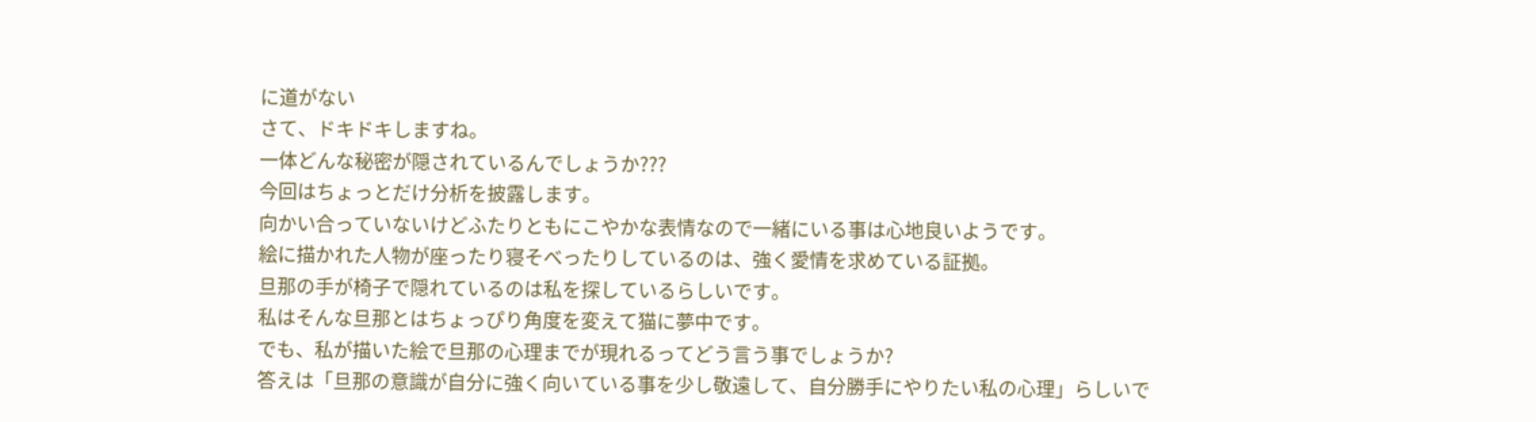に道がない
さて、ドキドキしますね。
一体どんな秘密が隠されているんでしょうか???
今回はちょっとだけ分析を披露します。
向かい合っていないけどふたりともにこやかな表情なので一緒にいる事は心地良いようです。
絵に描かれた人物が座ったり寝そべったりしているのは、強く愛情を求めている証拠。
旦那の手が椅子で隠れているのは私を探しているらしいです。
私はそんな旦那とはちょっぴり角度を変えて猫に夢中です。
でも、私が描いた絵で旦那の心理までが現れるってどう言う事でしょうか?
答えは「旦那の意識が自分に強く向いている事を少し敬遠して、自分勝手にやりたい私の心理」らしいで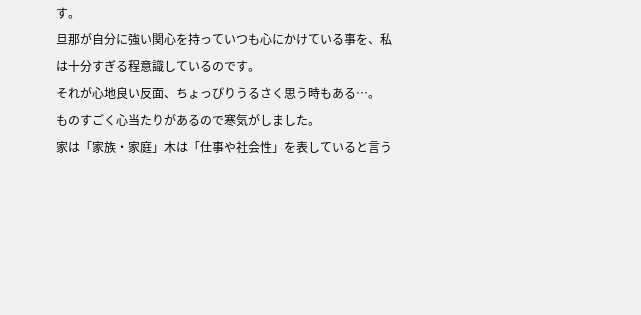す。
旦那が自分に強い関心を持っていつも心にかけている事を、私は十分すぎる程意識しているのです。
それが心地良い反面、ちょっぴりうるさく思う時もある…。
ものすごく心当たりがあるので寒気がしました。
家は「家族・家庭」木は「仕事や社会性」を表していると言う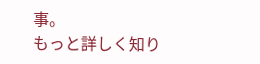事。
もっと詳しく知り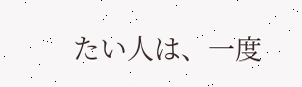たい人は、一度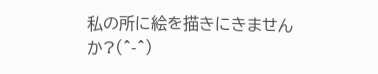私の所に絵を描きにきませんか?(^-^)